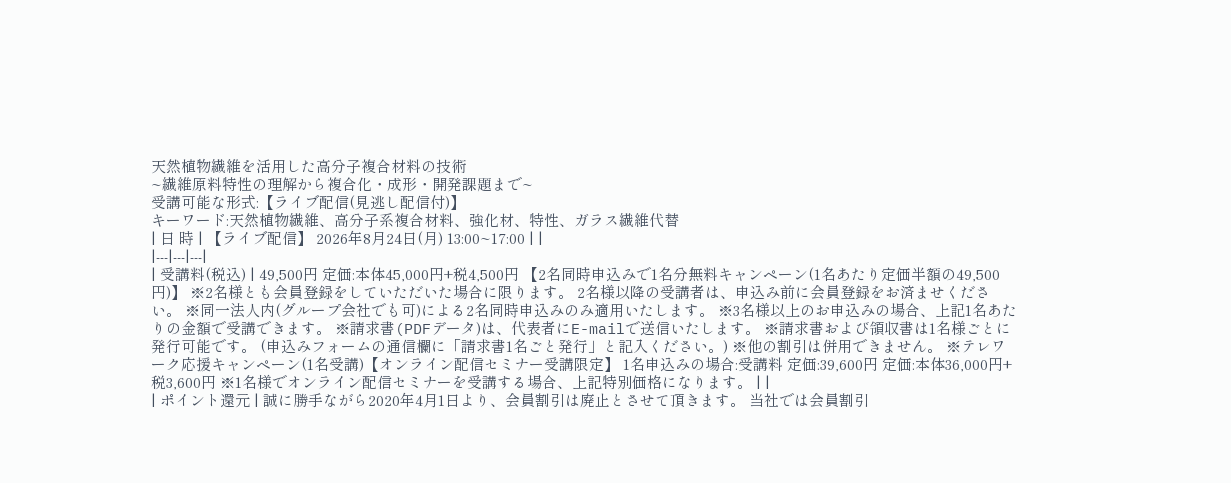天然植物繊維を活用した高分子複合材料の技術
~繊維原料特性の理解から複合化・成形・開発課題まで~
受講可能な形式:【ライブ配信(見逃し配信付)】
キーワード:天然植物繊維、高分子系複合材料、強化材、特性、ガラス繊維代替
| 日 時 | 【ライブ配信】 2026年8月24日(月) 13:00~17:00 | |
|---|---|---|
| 受講料(税込) | 49,500円 定価:本体45,000円+税4,500円 【2名同時申込みで1名分無料キャンペーン(1名あたり定価半額の49,500円)】 ※2名様とも会員登録をしていただいた場合に限ります。 2名様以降の受講者は、申込み前に会員登録をお済ませください。 ※同一法人内(グループ会社でも可)による2名同時申込みのみ適用いたします。 ※3名様以上のお申込みの場合、上記1名あたりの金額で受講できます。 ※請求書(PDFデータ)は、代表者にE-mailで送信いたします。 ※請求書および領収書は1名様ごとに発行可能です。 (申込みフォームの通信欄に「請求書1名ごと発行」と記入ください。) ※他の割引は併用できません。 ※テレワーク応援キャンペーン(1名受講)【オンライン配信セミナー受講限定】 1名申込みの場合:受講料 定価:39,600円 定価:本体36,000円+税3,600円 ※1名様でオンライン配信セミナーを受講する場合、上記特別価格になります。 | |
| ポイント還元 | 誠に勝手ながら2020年4月1日より、会員割引は廃止とさせて頂きます。 当社では会員割引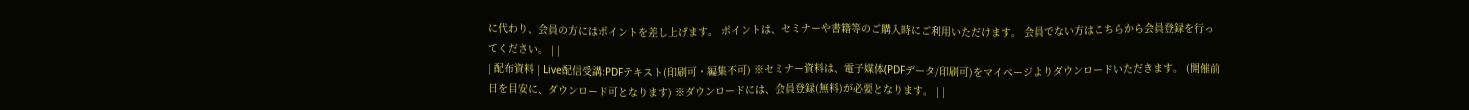に代わり、会員の方にはポイントを差し上げます。 ポイントは、セミナーや書籍等のご購入時にご利用いただけます。 会員でない方はこちらから会員登録を行ってください。 | |
| 配布資料 | Live配信受講:PDFテキスト(印刷可・編集不可) ※セミナー資料は、電子媒体(PDFデータ/印刷可)をマイページよりダウンロードいただきます。 (開催前日を目安に、ダウンロード可となります) ※ダウンロードには、会員登録(無料)が必要となります。 | |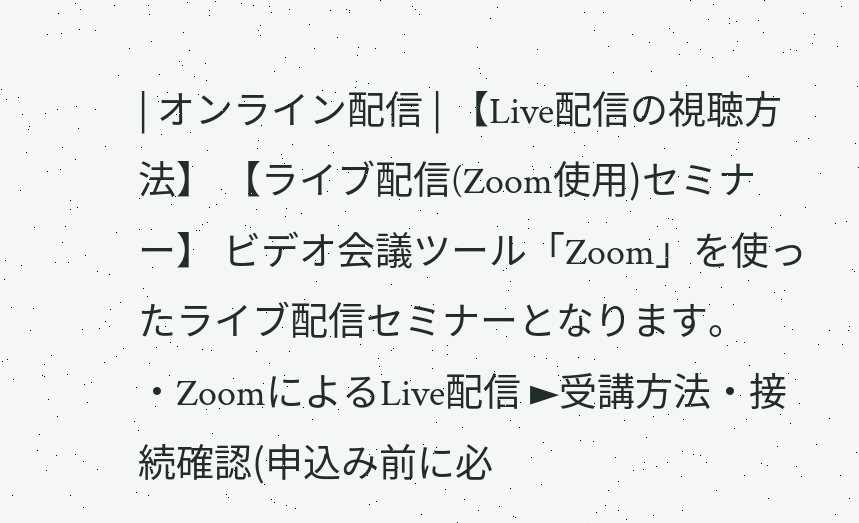| オンライン配信 | 【Live配信の視聴方法】 【ライブ配信(Zoom使用)セミナー】 ビデオ会議ツール「Zoom」を使ったライブ配信セミナーとなります。 ・ZoomによるLive配信 ►受講方法・接続確認(申込み前に必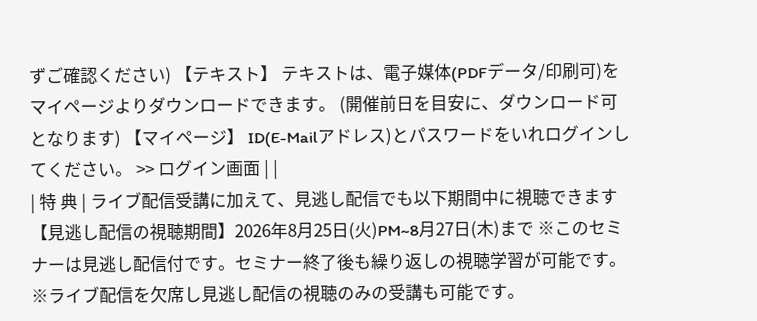ずご確認ください) 【テキスト】 テキストは、電子媒体(PDFデータ/印刷可)をマイページよりダウンロードできます。 (開催前日を目安に、ダウンロード可となります) 【マイページ】 ID(E-Mailアドレス)とパスワードをいれログインしてください。 >> ログイン画面 | |
| 特 典 | ライブ配信受講に加えて、見逃し配信でも以下期間中に視聴できます 【見逃し配信の視聴期間】2026年8月25日(火)PM~8月27日(木)まで ※このセミナーは見逃し配信付です。セミナー終了後も繰り返しの視聴学習が可能です。 ※ライブ配信を欠席し見逃し配信の視聴のみの受講も可能です。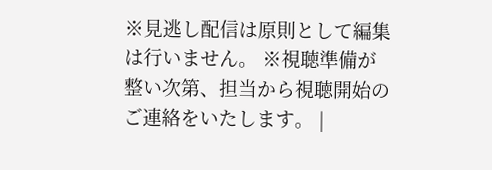※見逃し配信は原則として編集は行いません。 ※視聴準備が整い次第、担当から視聴開始のご連絡をいたします。 |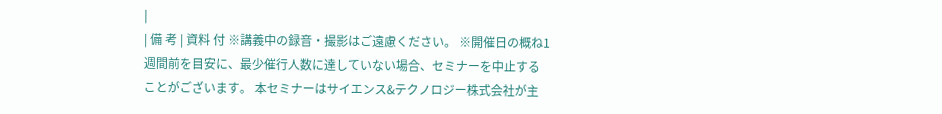|
| 備 考 | 資料 付 ※講義中の録音・撮影はご遠慮ください。 ※開催日の概ね1週間前を目安に、最少催行人数に達していない場合、セミナーを中止することがございます。 本セミナーはサイエンス&テクノロジー株式会社が主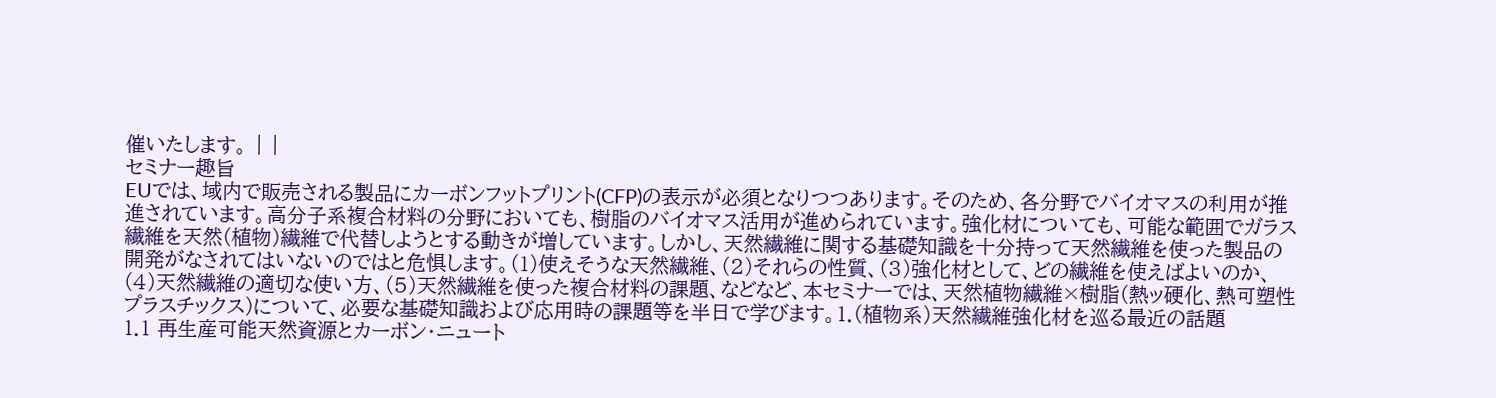催いたします。 | |
セミナー趣旨
EUでは、域内で販売される製品にカーボンフットプリント(CFP)の表示が必須となりつつあります。そのため、各分野でバイオマスの利用が推進されています。高分子系複合材料の分野においても、樹脂のバイオマス活用が進められています。強化材についても、可能な範囲でガラス繊維を天然(植物)繊維で代替しようとする動きが増しています。しかし、天然繊維に関する基礎知識を十分持って天然繊維を使った製品の開発がなされてはいないのではと危惧します。(1)使えそうな天然繊維、(2)それらの性質、(3)強化材として、どの繊維を使えばよいのか、(4)天然繊維の適切な使い方、(5)天然繊維を使った複合材料の課題、などなど、本セミナーでは、天然植物繊維×樹脂(熱ッ硬化、熱可塑性プラスチックス)について、必要な基礎知識および応用時の課題等を半日で学びます。1.(植物系)天然繊維強化材を巡る最近の話題
1.1 再生産可能天然資源とカーボン・ニュート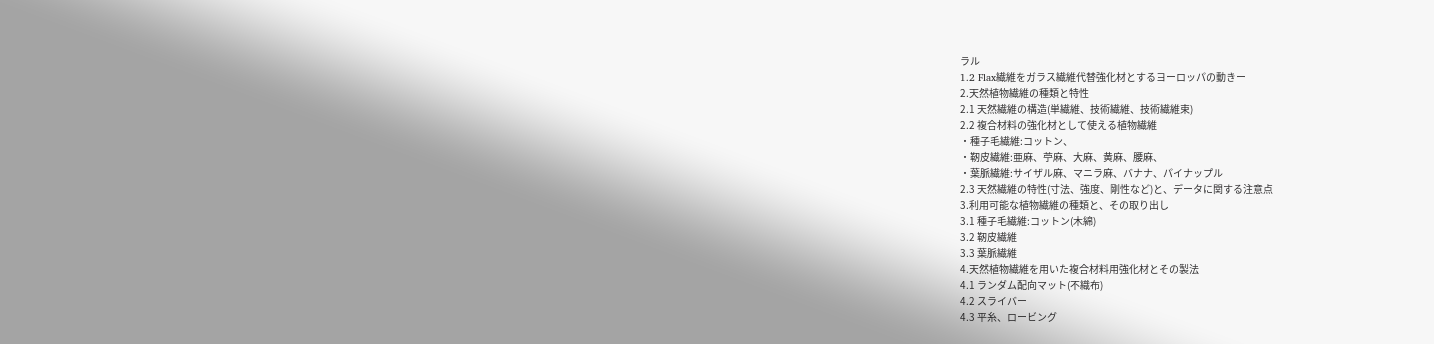ラル
1.2 Flax繊維をガラス繊維代替強化材とするヨーロッパの動きー
2.天然植物繊維の種類と特性
2.1 天然繊維の構造(単繊維、技術繊維、技術繊維束)
2.2 複合材料の強化材として使える植物繊維
・種子毛繊維:コットン、
・靭皮繊維:亜麻、苧麻、大麻、黄麻、腰麻、
・葉脈繊維:サイザル麻、マニラ麻、バナナ、パイナップル
2.3 天然繊維の特性(寸法、強度、剛性など)と、データに関する注意点
3.利用可能な植物繊維の種類と、その取り出し
3.1 種子毛繊維:コットン(木綿)
3.2 靭皮繊維
3.3 葉脈繊維
4.天然植物繊維を用いた複合材料用強化材とその製法
4.1 ランダム配向マット(不織布)
4.2 スライバー
4.3 平糸、ロービング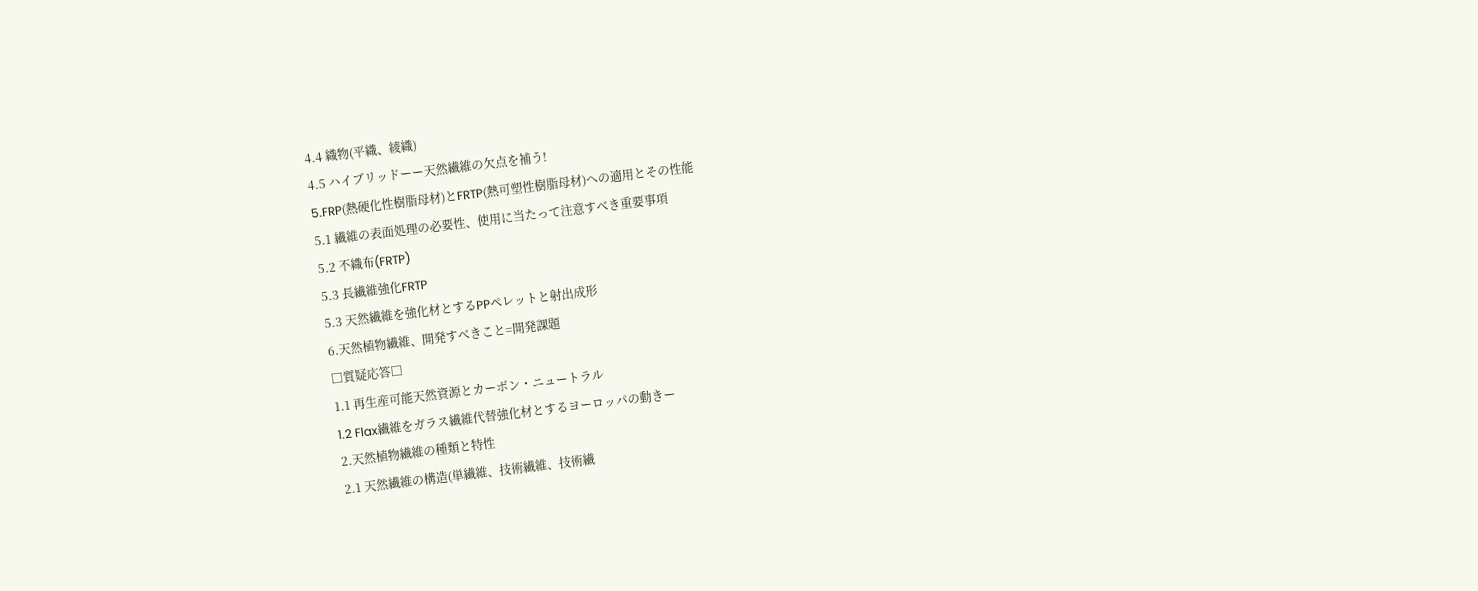4.4 織物(平織、綾織)
4.5 ハイブリッドーー天然繊維の欠点を補う!
5.FRP(熱硬化性樹脂母材)とFRTP(熱可塑性樹脂母材)への適用とその性能
5.1 繊維の表面処理の必要性、使用に当たって注意すべき重要事項
5.2 不織布(FRTP)
5.3 長繊維強化FRTP
5.3 天然繊維を強化材とするPPペレットと射出成形
6.天然植物繊維、開発すべきこと=開発課題
□質疑応答□
1.1 再生産可能天然資源とカーボン・ニュートラル
1.2 Flax繊維をガラス繊維代替強化材とするヨーロッパの動きー
2.天然植物繊維の種類と特性
2.1 天然繊維の構造(単繊維、技術繊維、技術繊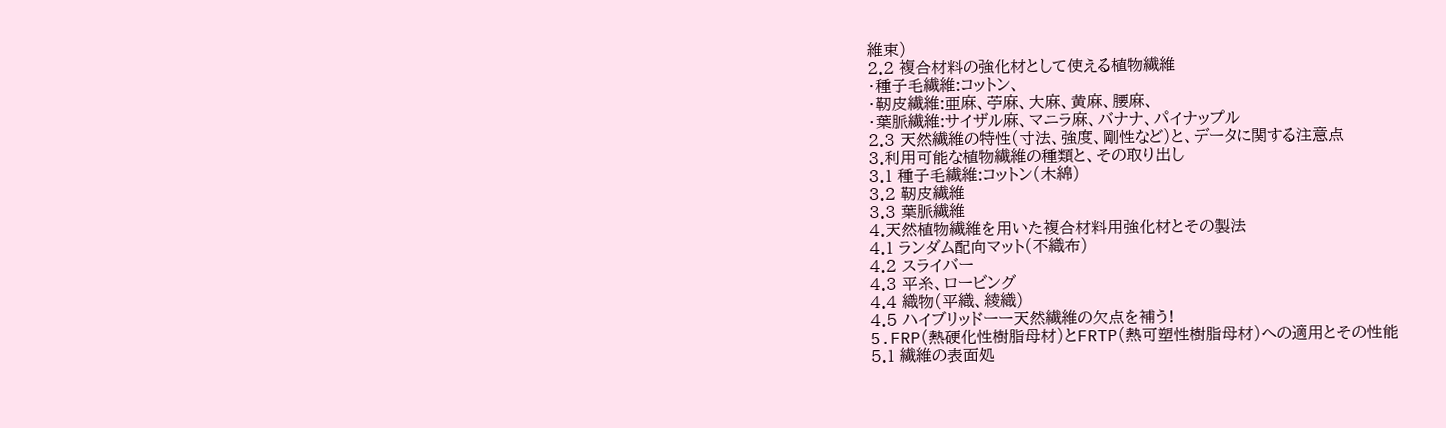維束)
2.2 複合材料の強化材として使える植物繊維
・種子毛繊維:コットン、
・靭皮繊維:亜麻、苧麻、大麻、黄麻、腰麻、
・葉脈繊維:サイザル麻、マニラ麻、バナナ、パイナップル
2.3 天然繊維の特性(寸法、強度、剛性など)と、データに関する注意点
3.利用可能な植物繊維の種類と、その取り出し
3.1 種子毛繊維:コットン(木綿)
3.2 靭皮繊維
3.3 葉脈繊維
4.天然植物繊維を用いた複合材料用強化材とその製法
4.1 ランダム配向マット(不織布)
4.2 スライバー
4.3 平糸、ロービング
4.4 織物(平織、綾織)
4.5 ハイブリッドーー天然繊維の欠点を補う!
5.FRP(熱硬化性樹脂母材)とFRTP(熱可塑性樹脂母材)への適用とその性能
5.1 繊維の表面処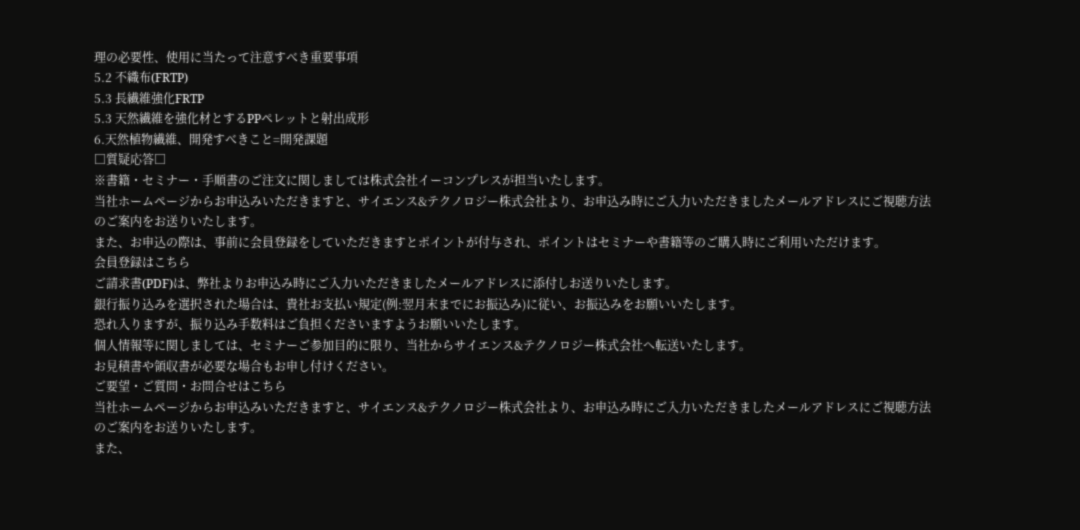理の必要性、使用に当たって注意すべき重要事項
5.2 不織布(FRTP)
5.3 長繊維強化FRTP
5.3 天然繊維を強化材とするPPペレットと射出成形
6.天然植物繊維、開発すべきこと=開発課題
□質疑応答□
※書籍・セミナー・手順書のご注文に関しましては株式会社イーコンプレスが担当いたします。
当社ホームページからお申込みいただきますと、サイエンス&テクノロジー株式会社より、お申込み時にご入力いただきましたメールアドレスにご視聴方法のご案内をお送りいたします。
また、お申込の際は、事前に会員登録をしていただきますとポイントが付与され、ポイントはセミナーや書籍等のご購入時にご利用いただけます。
会員登録はこちら
ご請求書(PDF)は、弊社よりお申込み時にご入力いただきましたメールアドレスに添付しお送りいたします。
銀行振り込みを選択された場合は、貴社お支払い規定(例:翌月末までにお振込み)に従い、お振込みをお願いいたします。
恐れ入りますが、振り込み手数料はご負担くださいますようお願いいたします。
個人情報等に関しましては、セミナーご参加目的に限り、当社からサイエンス&テクノロジー株式会社へ転送いたします。
お見積書や領収書が必要な場合もお申し付けください。
ご要望・ご質問・お問合せはこちら
当社ホームページからお申込みいただきますと、サイエンス&テクノロジー株式会社より、お申込み時にご入力いただきましたメールアドレスにご視聴方法のご案内をお送りいたします。
また、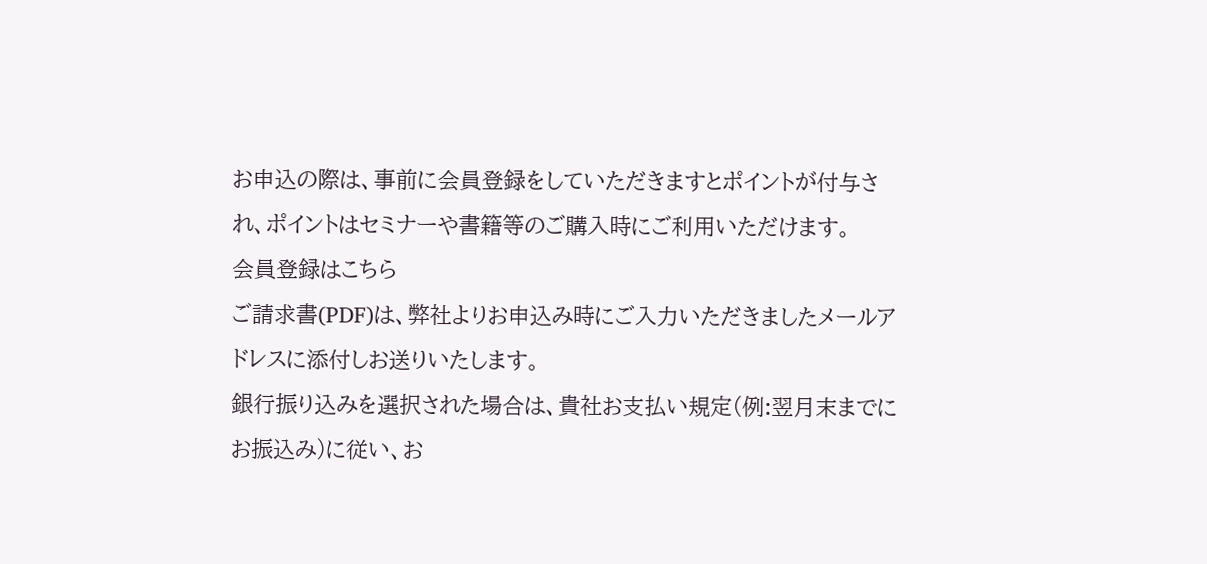お申込の際は、事前に会員登録をしていただきますとポイントが付与され、ポイントはセミナーや書籍等のご購入時にご利用いただけます。
会員登録はこちら
ご請求書(PDF)は、弊社よりお申込み時にご入力いただきましたメールアドレスに添付しお送りいたします。
銀行振り込みを選択された場合は、貴社お支払い規定(例:翌月末までにお振込み)に従い、お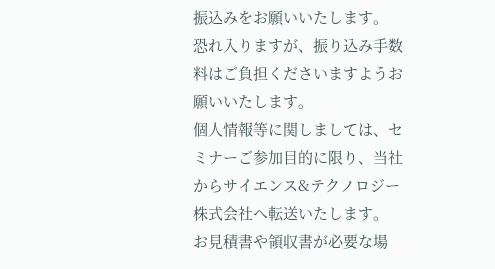振込みをお願いいたします。
恐れ入りますが、振り込み手数料はご負担くださいますようお願いいたします。
個人情報等に関しましては、セミナーご参加目的に限り、当社からサイエンス&テクノロジー株式会社へ転送いたします。
お見積書や領収書が必要な場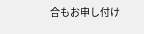合もお申し付け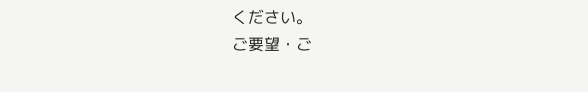ください。
ご要望・ご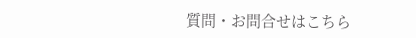質問・お問合せはこちら